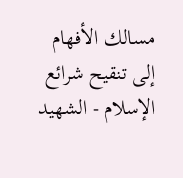مسالك الأفهام إلى تنقيح شرائع الإسلام - الشهيد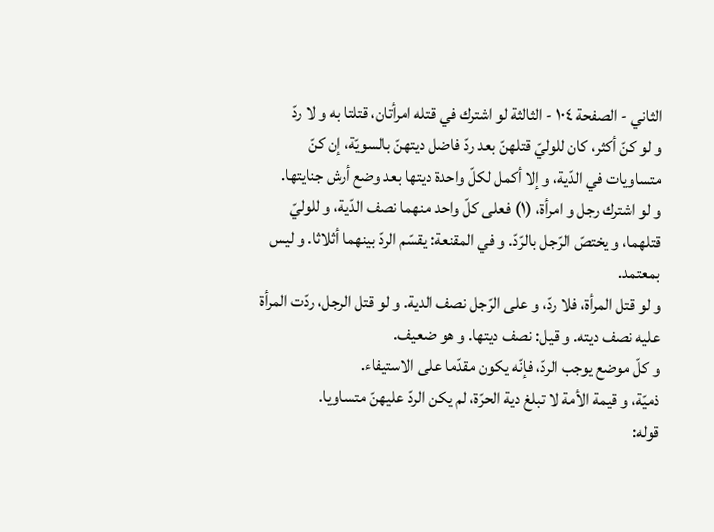الثاني - الصفحة ١٠٤ - الثالثة لو اشترك في قتله امرأتان، قتلتا به و لا ردّ
و لو كنّ أكثر، كان للوليّ قتلهنّ بعد ردّ فاضل ديتهنّ بالسويّة، إن كنّ متساويات في الدّية، و إلا أكمل لكلّ واحدة ديتها بعد وضع أرش جنايتها.
و لو اشترك رجل و امرأة، (١) فعلى كلّ واحد منهما نصف الدّية، و للوليّ قتلهما، و يختصّ الرّجل بالرّدّ. و في المقنعة: يقسّم الردّ بينهما أثلاثا. و ليس بمعتمد.
و لو قتل المرأة، فلا ردّ، و على الرّجل نصف الدية. و لو قتل الرجل، ردّت المرأة عليه نصف ديته. و قيل: نصف ديتها. و هو ضعيف.
و كلّ موضع يوجب الردّ، فإنّه يكون مقدّما على الاستيفاء.
ذميّة، و قيمة الأمة لا تبلغ دية الحرّة، لم يكن الردّ عليهنّ متساويا.
قوله: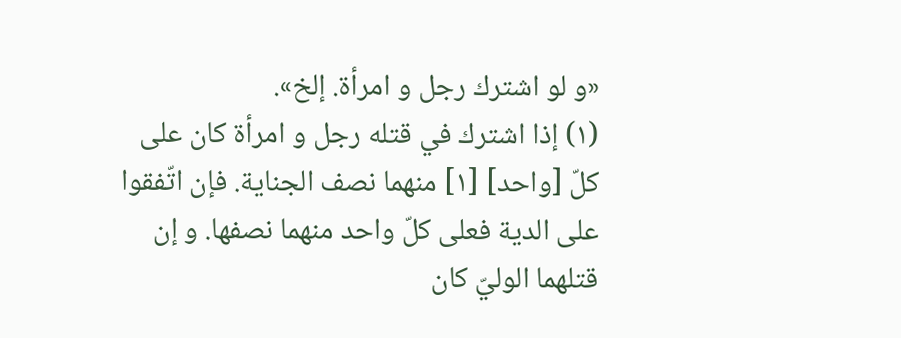«و لو اشترك رجل و امرأة. إلخ».
(١) إذا اشترك في قتله رجل و امرأة كان على كلّ [واحد] [١] منهما نصف الجناية. فإن اتّفقوا على الدية فعلى كلّ واحد منهما نصفها. و إن قتلهما الوليّ كان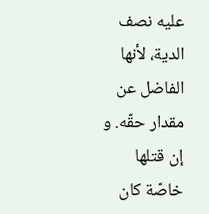عليه نصف الدية، لأنها الفاضل عن مقدار حقّه. و إن قتلها خاصّة كان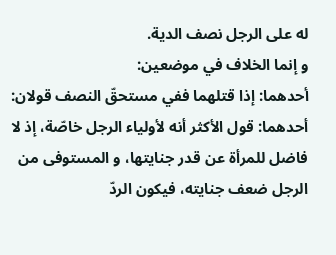له على الرجل نصف الدية.
و إنما الخلاف في موضعين:
أحدهما: إذا قتلهما ففي مستحقّ النصف قولان:
أحدهما: قول الأكثر أنه لأولياء الرجل خاصّة، إذ لا فاضل للمرأة عن قدر جنايتها، و المستوفى من الرجل ضعف جنايته، فيكون الردّ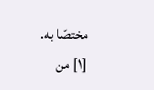مختصّا به.
[١] من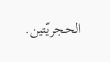الحجريّتين.